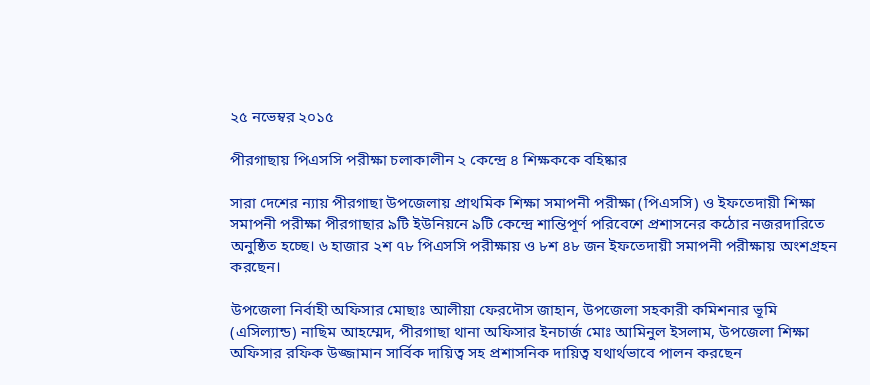২৫ নভেম্বর ২০১৫

পীরগাছায় পিএসসি পরীক্ষা চলাকালীন ২ কেন্দ্রে ৪ শিক্ষককে বহিষ্কার

সারা দেশের ন্যায় পীরগাছা উপজেলায় প্রাথমিক শিক্ষা সমাপনী পরীক্ষা (পিএসসি) ও ইফতেদায়ী শিক্ষা সমাপনী পরীক্ষা পীরগাছার ৯টি ইউনিয়নে ৯টি কেন্দ্রে শান্তিপূর্ণ পরিবেশে প্রশাসনের কঠোর নজরদারিতে অনুষ্ঠিত হচ্ছে। ৬ হাজার ২শ ৭৮ পিএসসি পরীক্ষায় ও ৮শ ৪৮ জন ইফতেদায়ী সমাপনী পরীক্ষায় অংশগ্রহন করছেন।

উপজেলা নির্বাহী অফিসার মোছাঃ আলীয়া ফেরদৌস জাহান, উপজেলা সহকারী কমিশনার ভূমি (এসিল্যান্ড) নাছিম আহম্মেদ, পীরগাছা থানা অফিসার ইনচার্জ মোঃ আমিনুল ইসলাম, উপজেলা শিক্ষা অফিসার রফিক উজ্জামান সার্বিক দায়িত্ব সহ প্রশাসনিক দায়িত্ব যথার্থভাবে পালন করছেন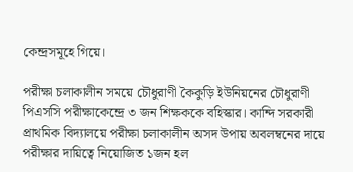কেন্দ্রসমূহে গিয়ে।

পরীক্ষা চলাকালীন সময়ে চৌধুরাণী কৈকুড়ি ইউনিয়নের চৌধুরাণী পিএসসি পরীক্ষাকেন্দ্রে ৩ জন শিক্ষককে বহিস্কার। কান্দি সরকারী প্রাথমিক বিদ্যালয়ে পরীক্ষা চলাকালীন অসদ উপায় অবলম্বনের দায়ে পরীক্ষার দায়িত্বে নিয়োজিত ১জন হল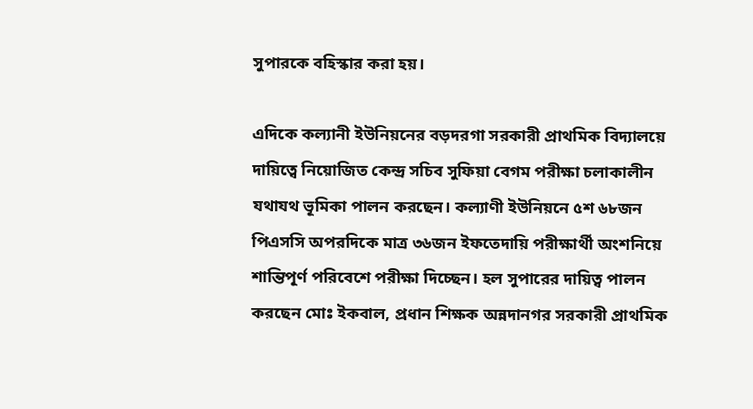সুপারকে বহিস্কার করা হয়।

এদিকে কল্যানী ইউনিয়নের বড়দরগা সরকারী প্রাথমিক বিদ্যালয়ে দায়িত্বে নিয়োজিত কেন্দ্র সচিব সুফিয়া বেগম পরীক্ষা চলাকালীন যথাযথ ভূমিকা পালন করছেন। কল্যাণী ইউনিয়নে ৫শ ৬৮জন পিএসসি অপরদিকে মাত্র ৩৬জন ইফতেদায়ি পরীক্ষার্থী অংশনিয়ে শান্তিপূর্ণ পরিবেশে পরীক্ষা দিচ্ছেন। হল সুপারের দায়িত্ব পালন করছেন মোঃ ইকবাল, প্রধান শিক্ষক অন্নদানগর সরকারী প্রাথমিক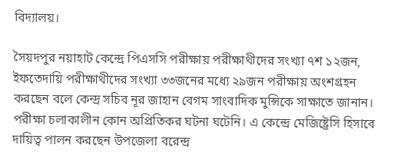বিদ্যালয়।

সৈয়দপুর নয়াহাট কেন্দ্রে পিএসসি পরীক্ষায় পরীক্ষাথীদের সংখ্যা ৭শ ১২জন, ইফতেদায়ি পরীক্ষাথীদের সংখ্যা ৩৩জনের মধ্যে ২৯জন পরীক্ষায় অংশগ্রহন করছেন বলে কেন্দ্র সচিব নূর জাহান বেগম সাংবাদিক মুন্সিকে সাক্ষাতে জানান। পরীক্ষা চলাকালীন কোন অপ্রিতিকর ঘটনা ঘটেনি। এ কেন্দ্রে মেজিষ্ট্রেসি হিসাবে দায়িত্ব পালন করছেন উপজেলা বরেন্দ্র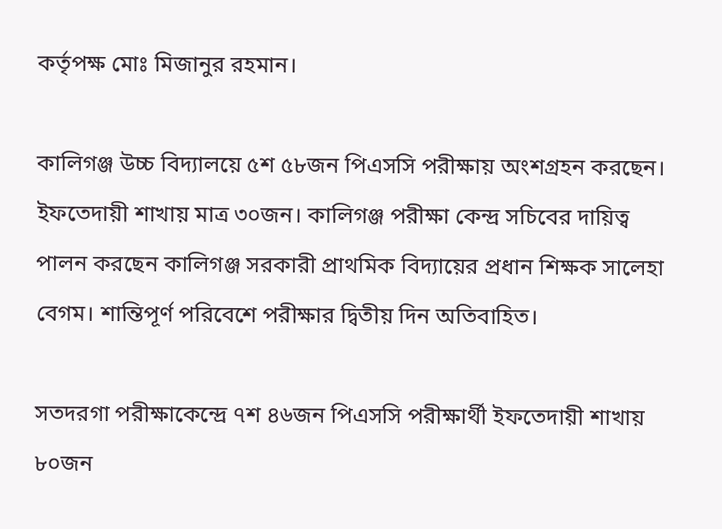কর্তৃপক্ষ মোঃ মিজানুর রহমান।

কালিগঞ্জ উচ্চ বিদ্যালয়ে ৫শ ৫৮জন পিএসসি পরীক্ষায় অংশগ্রহন করছেন। ইফতেদায়ী শাখায় মাত্র ৩০জন। কালিগঞ্জ পরীক্ষা কেন্দ্র সচিবের দায়িত্ব পালন করছেন কালিগঞ্জ সরকারী প্রাথমিক বিদ্যায়ের প্রধান শিক্ষক সালেহা বেগম। শান্তিপূর্ণ পরিবেশে পরীক্ষার দ্বিতীয় দিন অতিবাহিত।

সতদরগা পরীক্ষাকেন্দ্রে ৭শ ৪৬জন পিএসসি পরীক্ষার্থী ইফতেদায়ী শাখায় ৮০জন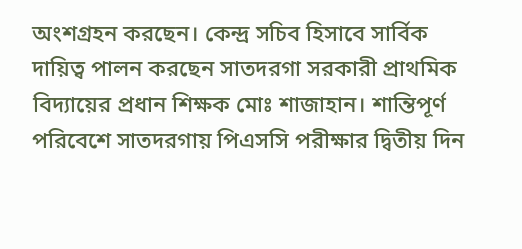অংশগ্রহন করছেন। কেন্দ্র সচিব হিসাবে সার্বিক দায়িত্ব পালন করছেন সাতদরগা সরকারী প্রাথমিক বিদ্যায়ের প্রধান শিক্ষক মোঃ শাজাহান। শান্তিপূর্ণ পরিবেশে সাতদরগায় পিএসসি পরীক্ষার দ্বিতীয় দিন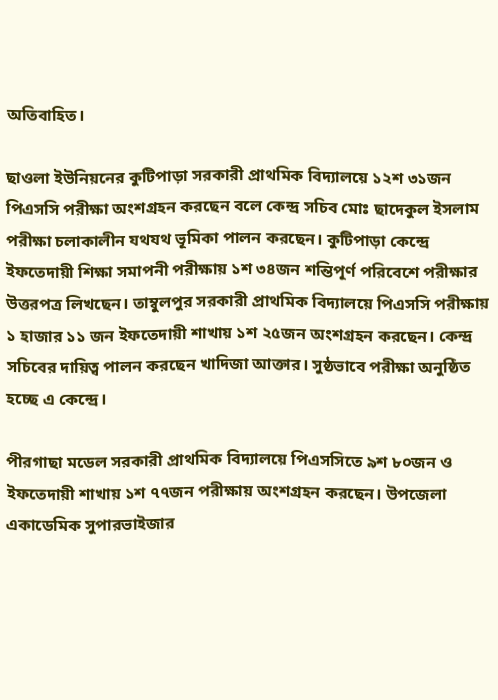অতিবাহিত।

ছাওলা ইউনিয়নের কুটিপাড়া সরকারী প্রাথমিক বিদ্যালয়ে ১২শ ৩১জন পিএসসি পরীক্ষা অংশগ্রহন করছেন বলে কেন্দ্র সচিব মোঃ ছাদেকুল ইসলাম পরীক্ষা চলাকালীন যথযথ ভূমিকা পালন করছেন। কুটিপাড়া কেন্দ্রে ইফতেদায়ী শিক্ষা সমাপনী পরীক্ষায় ১শ ৩৪জন শন্তিপূর্ণ পরিবেশে পরীক্ষার উত্তরপত্র লিখছেন। তাম্বুলপুর সরকারী প্রাথমিক বিদ্যালয়ে পিএসসি পরীক্ষায় ১ হাজার ১১ জন ইফতেদায়ী শাখায় ১শ ২৫জন অংশগ্রহন করছেন। কেন্দ্র সচিবের দায়িত্ব পালন করছেন খাদিজা আক্তার। সুষ্ঠভাবে পরীক্ষা অনুষ্ঠিত হচ্ছে এ কেন্দ্রে।

পীরগাছা মডেল সরকারী প্রাথমিক বিদ্যালয়ে পিএসসিতে ৯শ ৮০জন ও ইফতেদায়ী শাখায় ১শ ৭৭জন পরীক্ষায় অংশগ্রহন করছেন। উপজেলা একাডেমিক সুপারভাইজার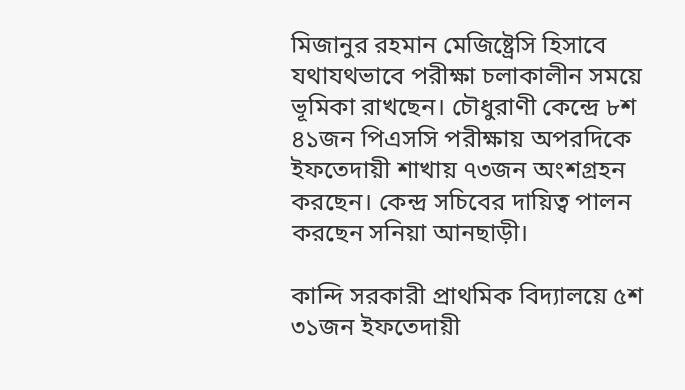মিজানুর রহমান মেজিষ্ট্রেসি হিসাবে যথাযথভাবে পরীক্ষা চলাকালীন সময়ে ভূমিকা রাখছেন। চৌধুরাণী কেন্দ্রে ৮শ ৪১জন পিএসসি পরীক্ষায় অপরদিকে ইফতেদায়ী শাখায় ৭৩জন অংশগ্রহন করছেন। কেন্দ্র সচিবের দায়িত্ব পালন করছেন সনিয়া আনছাড়ী।

কান্দি সরকারী প্রাথমিক বিদ্যালয়ে ৫শ ৩১জন ইফতেদায়ী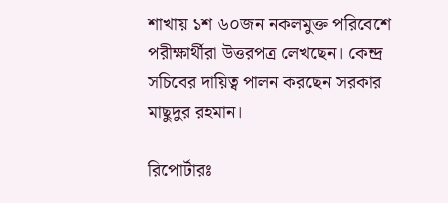শাখায় ১শ ৬০জন নকলমুক্ত পরিবেশে পরীক্ষার্থীরা উত্তরপত্র লেখছেন। কেন্দ্র সচিবের দায়িত্ব পালন করছেন সরকার মাছুদুর রহমান।

রিপোর্টারঃ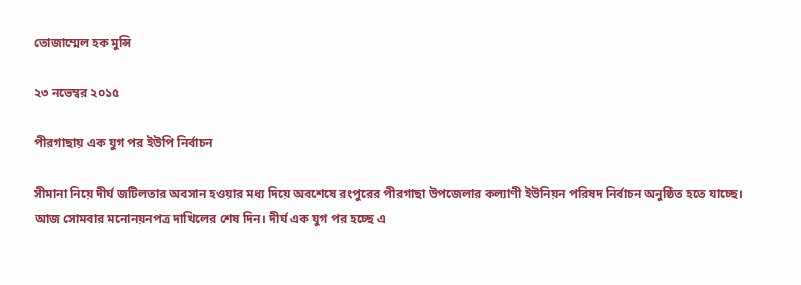তোজাম্মেল হক মুন্সি

২৩ নভেম্বর ২০১৫

পীরগাছায় এক যুগ পর ইউপি নির্বাচন

সীমানা নিয়ে দীর্ঘ জটিলতার অবসান হওয়ার মধ্য দিয়ে অবশেষে রংপুরের পীরগাছা উপজেলার কল্যাণী ইউনিয়ন পরিষদ নির্বাচন অনুষ্ঠিত হতে যাচ্ছে। আজ সোমবার মনোনয়নপত্র দাখিলের শেষ দিন। দীর্ঘ এক যুগ পর হচ্ছে এ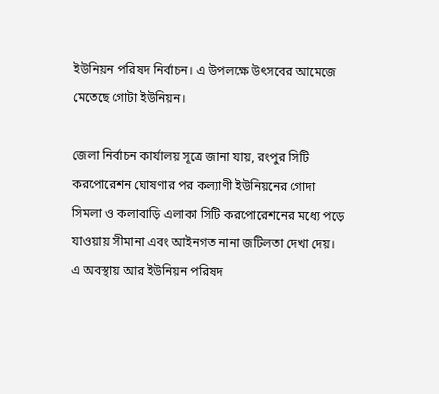ইউনিয়ন পরিষদ নির্বাচন। এ উপলক্ষে উৎসবের আমেজে মেতেছে গোটা ইউনিয়ন।

জেলা নির্বাচন কার্যালয় সূত্রে জানা যায়, রংপুর সিটি করপোরেশন ঘোষণার পর কল্যাণী ইউনিয়নের গোদা সিমলা ও কলাবাড়ি এলাকা সিটি করপোরেশনের মধ্যে পড়ে যাওয়ায় সীমানা এবং আইনগত নানা জটিলতা দেখা দেয়। এ অবস্থায় আর ইউনিয়ন পরিষদ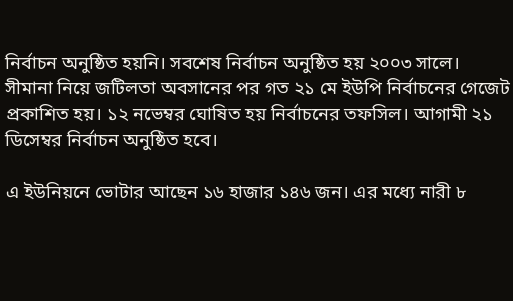নির্বাচন অনুষ্ঠিত হয়নি। সবশেষ নির্বাচন অনুষ্ঠিত হয় ২০০৩ সালে। সীমানা নিয়ে জটিলতা অবসানের পর গত ২১ মে ইউপি নির্বাচনের গেজেট প্রকাশিত হয়। ১২ নভেম্বর ঘোষিত হয় নির্বাচনের তফসিল। আগামী ২১ ডিসেম্বর নির্বাচন অনুষ্ঠিত হবে।

এ ইউনিয়নে ভোটার আছেন ১৬ হাজার ১৪৬ জন। এর মধ্যে নারী ৮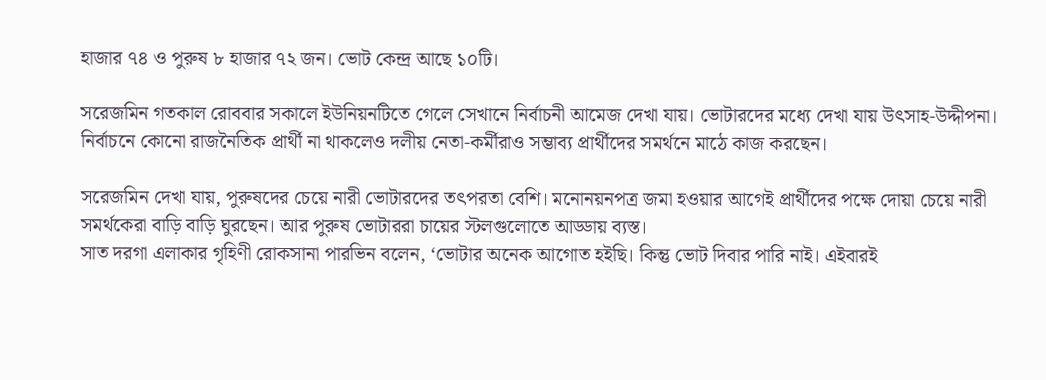হাজার ৭৪ ও পুরুষ ৮ হাজার ৭২ জন। ভোট কেন্দ্র আছে ১০টি।

সরেজমিন গতকাল রোববার সকালে ইউনিয়নটিতে গেলে সেখানে নির্বাচনী আমেজ দেখা যায়। ভোটারদের মধ্যে দেখা যায় উৎসাহ-উদ্দীপনা। নির্বাচনে কোনো রাজনৈতিক প্রার্থী না থাকলেও দলীয় নেতা-কর্মীরাও সম্ভাব্য প্রার্থীদের সমর্থনে মাঠে কাজ করছেন।

সরেজমিন দেখা যায়, পুরুষদের চেয়ে নারী ভোটারদের তৎপরতা বেশি। মনোনয়নপত্র জমা হওয়ার আগেই প্রার্থীদের পক্ষে দোয়া চেয়ে নারী সমর্থকেরা বাড়ি বাড়ি ঘুরছেন। আর পুরুষ ভোটাররা চায়ের স্টলগুলোতে আড্ডায় ব্যস্ত।
সাত দরগা এলাকার গৃহিণী রোকসানা পারভিন বলেন, ‘ভোটার অনেক আগোত হইছি। কিন্তু ভোট দিবার পারি নাই। এইবারই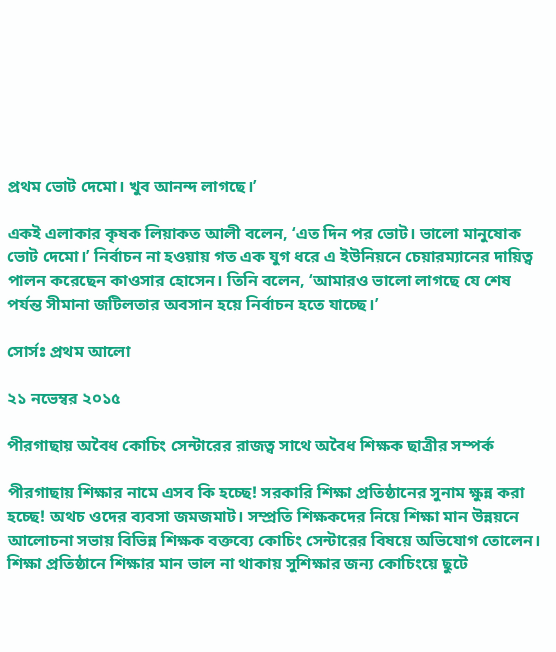প্রথম ভোট দেমো। খুব আনন্দ লাগছে।’

একই এলাকার কৃষক লিয়াকত আলী বলেন, ‘এত দিন পর ভোট। ভালো মানুষোক ভোট দেমো।’ নির্বাচন না হওয়ায় গত এক যুগ ধরে এ ইউনিয়নে চেয়ারম্যানের দায়িত্ব পালন করেছেন কাওসার হোসেন। তিনি বলেন, ‘আমারও ভালো লাগছে যে শেষ পর্যন্ত সীমানা জটিলতার অবসান হয়ে নির্বাচন হতে যাচ্ছে।’

সোর্সঃ প্রথম আলো

২১ নভেম্বর ২০১৫

পীরগাছায় অবৈধ কোচিং সেন্টারের রাজত্ব সাথে অবৈধ শিক্ষক ছাত্রীর সম্পর্ক

পীরগাছায় শিক্ষার নামে এসব কি হচ্ছে! সরকারি শিক্ষা প্রতিষ্ঠানের সুনাম ক্ষুন্ন করা হচ্ছে! অথচ ওদের ব্যবসা জমজমাট। সম্প্রতি শিক্ষকদের নিয়ে শিক্ষা মান উন্নয়নে আলোচনা সভায় বিভিন্ন শিক্ষক বক্তব্যে কোচিং সেন্টারের বিষয়ে অভিযোগ তোলেন। শিক্ষা প্রতিষ্ঠানে শিক্ষার মান ভাল না থাকায় সুশিক্ষার জন্য কোচিংয়ে ছুটে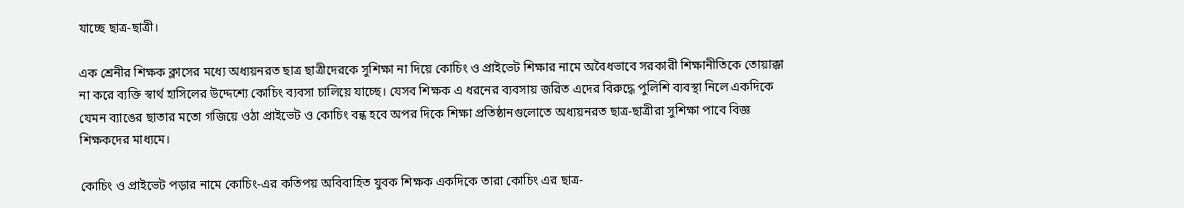যাচ্ছে ছাত্র-ছাত্রী।

এক শ্রেনীর শিক্ষক ক্লাসের মধ্যে অধ্যয়নরত ছাত্র ছাত্রীদেরকে সুশিক্ষা না দিয়ে কোচিং ও প্রাইভেট শিক্ষার নামে অবৈধভাবে সরকারী শিক্ষানীতিকে তোয়াক্কা না করে ব্যক্তি স্বার্থ হাসিলের উদ্দেশ্যে কোচিং ব্যবসা চালিয়ে যাচ্ছে। যেসব শিক্ষক এ ধরনের ব্যবসায় জরিত এদের বিরুদ্ধে পুলিশি ব্যবস্থা নিলে একদিকে যেমন ব্যাঙের ছাতার মতো গজিয়ে ওঠা প্রাইভেট ও কোচিং বন্ধ হবে অপর দিকে শিক্ষা প্রতিষ্ঠানগুলোতে অধ্যয়নরত ছাত্র-ছাত্রীরা সুশিক্ষা পাবে বিজ্ঞ শিক্ষকদের মাধ্যমে।

কোচিং ও প্রাইভেট পড়ার নামে কোচিং-এর কতিপয় অবিবাহিত যুবক শিক্ষক একদিকে তারা কোচিং এর ছাত্র-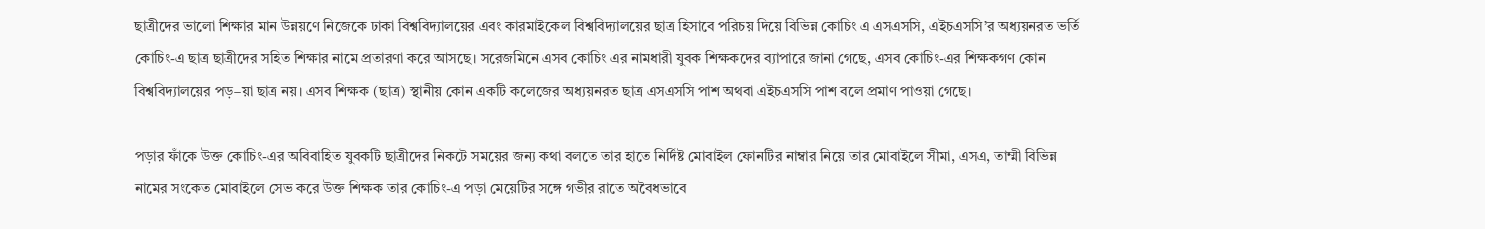ছাত্রীদের ভালো শিক্ষার মান উন্নয়ণে নিজেকে ঢাকা বিশ্ববিদ্যালয়ের এবং কারমাইকেল বিশ্ববিদ্যালয়ের ছাত্র হিসাবে পরিচয় দিয়ে বিভিন্ন কোচিং এ এসএসসি, এইচএসসি’র অধ্যয়নরত ভর্তি কোচিং-এ ছাত্র ছাত্রীদের সহিত শিক্ষার নামে প্রতারণা করে আসছে। সরেজমিনে এসব কোচিং এর নামধারী যুবক শিক্ষকদের ব্যাপারে জানা গেছে, এসব কোচিং-এর শিক্ষকগণ কোন বিশ্ববিদ্যালয়ের পড়–য়া ছাত্র নয়। এসব শিক্ষক (ছাত্র) স্থানীয় কোন একটি কলেজের অধ্যয়নরত ছাত্র এসএসসি পাশ অথবা এইচএসসি পাশ বলে প্রমাণ পাওয়া গেছে।

পড়ার ফাঁকে উক্ত কোচিং-এর অবিবাহিত যুবকটি ছাত্রীদের নিকটে সময়ের জন্য কথা বলতে তার হাতে নির্দিষ্ট মোবাইল ফোনটির নাম্বার নিয়ে তার মোবাইলে সীমা, এসএ, তাম্মী বিভিন্ন নামের সংকেত মোবাইলে সেভ করে উক্ত শিক্ষক তার কোচিং-এ পড়া মেয়েটির সঙ্গে গভীর রাতে অবৈধভাবে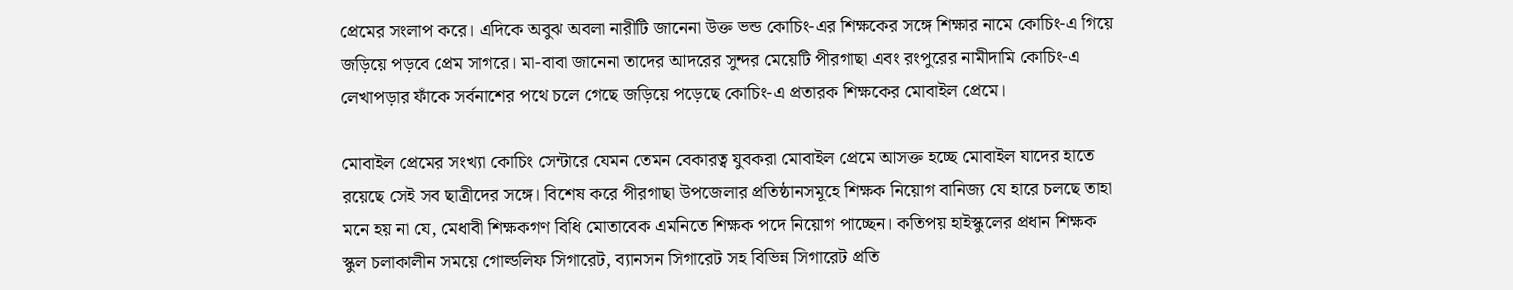প্রেমের সংলাপ করে। এদিকে অবুঝ অবলা নারীটি জানেনা উক্ত ভন্ড কোচিং-এর শিক্ষকের সঙ্গে শিক্ষার নামে কোচিং-এ গিয়ে জড়িয়ে পড়বে প্রেম সাগরে। মা-বাবা জানেনা তাদের আদরের সুন্দর মেয়েটি পীরগাছা এবং রংপুরের নামীদামি কোচিং-এ লেখাপড়ার ফাঁকে সর্বনাশের পথে চলে গেছে জড়িয়ে পড়েছে কোচিং-এ প্রতারক শিক্ষকের মোবাইল প্রেমে।

মোবাইল প্রেমের সংখ্যা কোচিং সেন্টারে যেমন তেমন বেকারত্ব যুবকরা মোবাইল প্রেমে আসক্ত হচ্ছে মোবাইল যাদের হাতে রয়েছে সেই সব ছাত্রীদের সঙ্গে। বিশেষ করে পীরগাছা উপজেলার প্রতিষ্ঠানসমূহে শিক্ষক নিয়োগ বানিজ্য যে হারে চলছে তাহা মনে হয় না যে, মেধাবী শিক্ষকগণ বিধি মোতাবেক এমনিতে শিক্ষক পদে নিয়োগ পাচ্ছেন। কতিপয় হাইস্কুলের প্রধান শিক্ষক স্কুল চলাকালীন সময়ে গোল্ডলিফ সিগারেট, ব্যানসন সিগারেট সহ বিভিন্ন সিগারেট প্রতি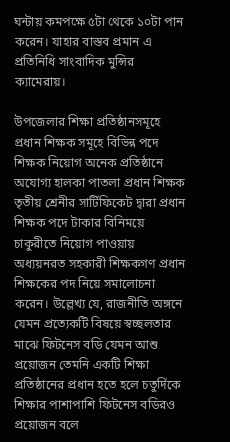ঘন্টায় কমপক্ষে ৫টা থেকে ১০টা পান করেন। যাহার বাস্তব প্রমান এ প্রতিনিধি সাংবাদিক মুন্সির ক্যামেরায়।

উপজেলার শিক্ষা প্রতিষ্ঠানসমূহে প্রধান শিক্ষক সমূহে বিভিন্ন পদে শিক্ষক নিয়োগ অনেক প্রতিষ্ঠানে অযোগ্য হালকা পাতলা প্রধান শিক্ষক তৃতীয় শ্রেনীর সার্টিফিকেট দ্বারা প্রধান শিক্ষক পদে টাকার বিনিময়ে চাকুরীতে নিয়োগ পাওয়ায় অধ্যয়নরত সহকারী শিক্ষকগণ প্রধান শিক্ষকের পদ নিয়ে সমালোচনা করেন। উল্লেখ্য যে, রাজনীতি অঙ্গনে যেমন প্রত্যেকটি বিষয়ে স্বচ্ছলতার মাঝে ফিটনেস বডি যেমন আশু প্রয়োজন তেমনি একটি শিক্ষা প্রতিষ্ঠানের প্রধান হতে হলে চতুর্দিকে শিক্ষার পাশাপাশি ফিটনেস বডিরও প্রয়োজন বলে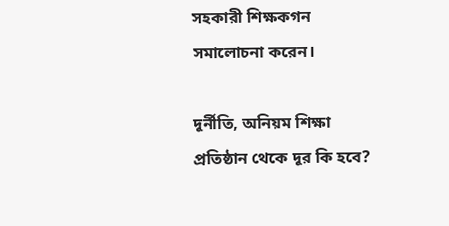সহকারী শিক্ষকগন সমালোচনা করেন।

দূর্নীতি, অনিয়ম শিক্ষা প্রতিষ্ঠান থেকে দূর কি হবে?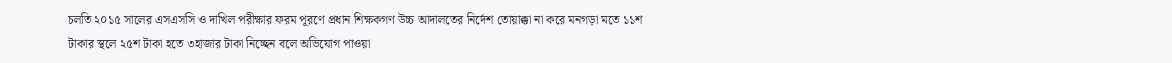চলতি ২০১৫ সালের এসএসসি ও দাখিল পরীক্ষার ফরম পূরণে প্রধান শিক্ষকগণ উচ্চ আদালতের নির্দেশ তোয়াক্কা না করে মনগড়া মতে ১১শ টাকার স্থলে ২৫শ টাকা হতে ৩হাজার টাকা নিচ্ছেন বলে অভিযোগ পাওয়া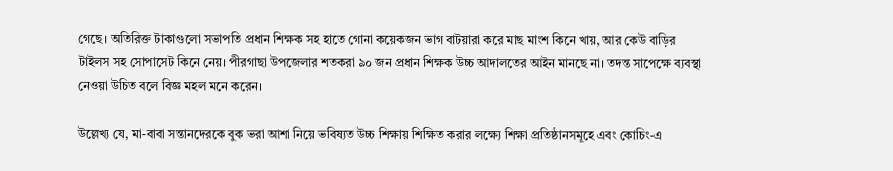গেছে। অতিরিক্ত টাকাগুলো সভাপতি প্রধান শিক্ষক সহ হাতে গোনা কয়েকজন ভাগ বাটয়ারা করে মাছ মাংশ কিনে খায়, আর কেউ বাড়ির টাইলস সহ সোপাসেট কিনে নেয়। পীরগাছা উপজেলার শতকরা ৯০ জন প্রধান শিক্ষক উচ্চ আদালতের আইন মানছে না। তদন্ত সাপেক্ষে ব্যবস্থা নেওয়া উচিত বলে বিজ্ঞ মহল মনে করেন।

উল্লেখ্য যে, মা-বাবা সন্তানদেরকে বুক ভরা আশা নিয়ে ভবিষ্যত উচ্চ শিক্ষায় শিক্ষিত করার লক্ষ্যে শিক্ষা প্রতিষ্ঠানসমূহে এবং কোচিং-এ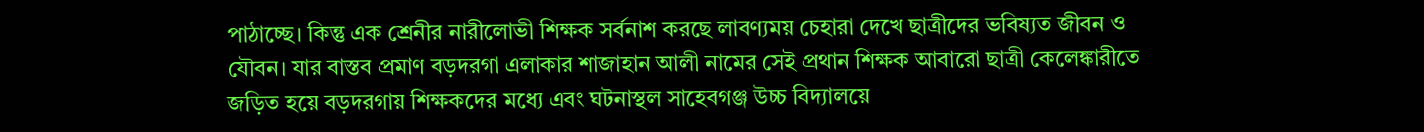পাঠাচ্ছে। কিন্তু এক শ্রেনীর নারীলোভী শিক্ষক সর্বনাশ করছে লাবণ্যময় চেহারা দেখে ছাত্রীদের ভবিষ্যত জীবন ও যৌবন। যার বাস্তব প্রমাণ বড়দরগা এলাকার শাজাহান আলী নামের সেই প্রথান শিক্ষক আবারো ছাত্রী কেলেঙ্কারীতে জড়িত হয়ে বড়দরগায় শিক্ষকদের মধ্যে এবং ঘটনাস্থল সাহেবগঞ্জ উচ্চ বিদ্যালয়ে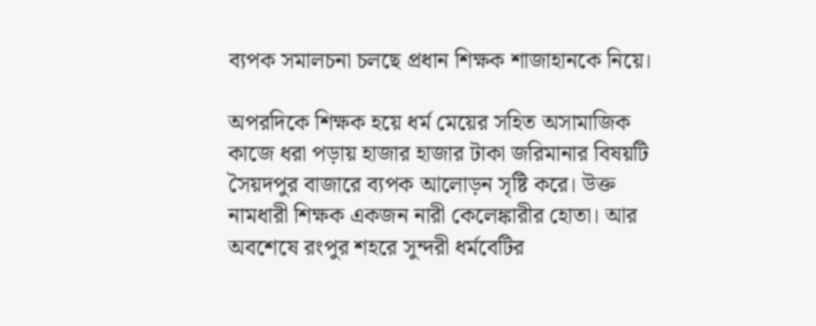ব্যপক সমালচনা চলছে প্রধান শিক্ষক শাজাহানকে নিয়ে।

অপরদিকে শিক্ষক হয়ে ধর্ম মেয়ের সহিত অসামাজিক কাজে ধরা পড়ায় হাজার হাজার টাকা জরিমানার বিষয়টি সৈয়দপুর বাজারে ব্যপক আলোড়ন সৃষ্টি করে। উক্ত নামধারী শিক্ষক একজন নারী কেলেঙ্কারীর হোতা। আর অবশেষে রংপুর শহরে সুন্দরী ধর্মবেটির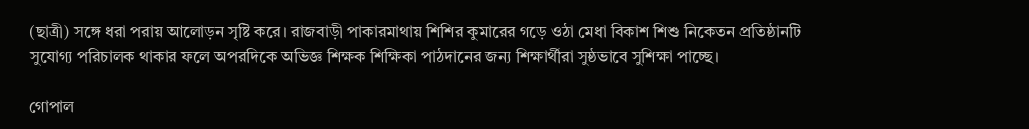(ছাত্রী) সঙ্গে ধরা পরায় আলোড়ন সৃষ্টি করে। রাজবাড়ী পাকারমাথায় শিশির কুমারের গড়ে ওঠা মেধা বিকাশ শিশু নিকেতন প্রতিষ্ঠানটি সুযোগ্য পরিচালক থাকার ফলে অপরদিকে অভিজ্ঞ শিক্ষক শিক্ষিকা পাঠদানের জন্য শিক্ষার্থীরা সুষ্ঠভাবে সুশিক্ষা পাচ্ছে।

গোপাল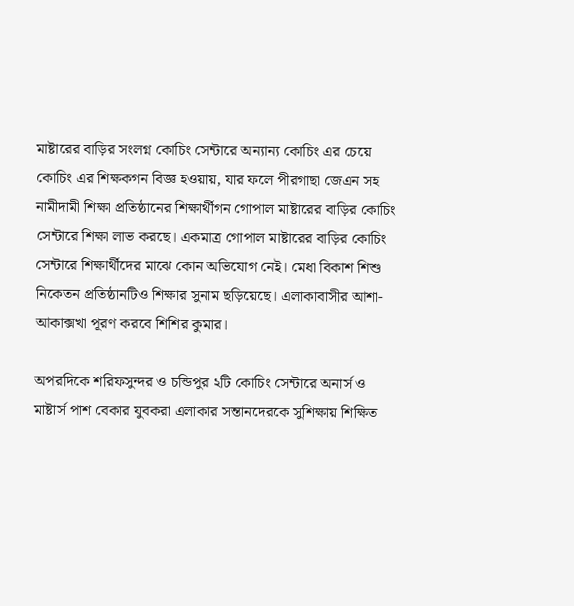মাষ্টারের বাড়ির সংলগ্ন কোচিং সেন্টারে অন্যান্য কোচিং এর চেয়ে কোচিং এর শিক্ষকগন বিজ্ঞ হওয়ায়, যার ফলে পীরগাছা জেএন সহ নামীদামী শিক্ষা প্রতিষ্ঠানের শিক্ষার্থীগন গোপাল মাষ্টারের বাড়ির কোচিং সেন্টারে শিক্ষা লাভ করছে। একমাত্র গোপাল মাষ্টারের বাড়ির কোচিং সেন্টারে শিক্ষার্থীদের মাঝে কোন অভিযোগ নেই। মেধা বিকাশ শিশু নিকেতন প্রতিষ্ঠানটিও শিক্ষার সুনাম ছড়িয়েছে। এলাকাবাসীর আশা-আকাক্সখা পূরণ করবে শিশির কুমার।

অপরদিকে শরিফসুন্দর ও চন্ডিপুর ২টি কোচিং সেন্টারে অনার্স ও মাষ্টার্স পাশ বেকার যুবকরা এলাকার সন্তানদেরকে সুশিক্ষায় শিক্ষিত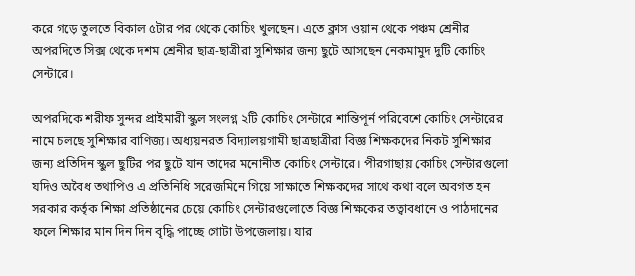করে গড়ে তুলতে বিকাল ৫টার পর থেকে কোচিং খুলছেন। এতে ক্লাস ওয়ান থেকে পঞ্চম শ্রেনীর অপরদিতে সিক্স থেকে দশম শ্রেনীর ছাত্র-ছাত্রীরা সুশিক্ষার জন্য ছুটে আসছেন নেকমামুদ দুটি কোচিং সেন্টারে।

অপরদিকে শরীফ সুন্দর প্রাইমারী স্কুল সংলগ্ন ২টি কোচিং সেন্টারে শান্তিপূর্ন পরিবেশে কোচিং সেন্টারের নামে চলছে সুশিক্ষার বাণিজ্য। অধ্যয়নরত বিদ্যালয়গামী ছাত্রছাত্রীরা বিজ্ঞ শিক্ষকদের নিকট সুশিক্ষার জন্য প্রতিদিন স্কুল ছুটির পর ছুটে যান তাদের মনোনীত কোচিং সেন্টারে। পীরগাছায় কোচিং সেন্টারগুলো যদিও অবৈধ তথাপিও এ প্রতিনিধি সরেজমিনে গিয়ে সাক্ষাতে শিক্ষকদের সাথে কথা বলে অবগত হন সরকার কর্তৃক শিক্ষা প্রতিষ্ঠানের চেয়ে কোচিং সেন্টারগুলোতে বিজ্ঞ শিক্ষকের তত্বাবধানে ও পাঠদানের ফলে শিক্ষার মান দিন দিন বৃদ্ধি পাচ্ছে গোটা উপজেলায়। যার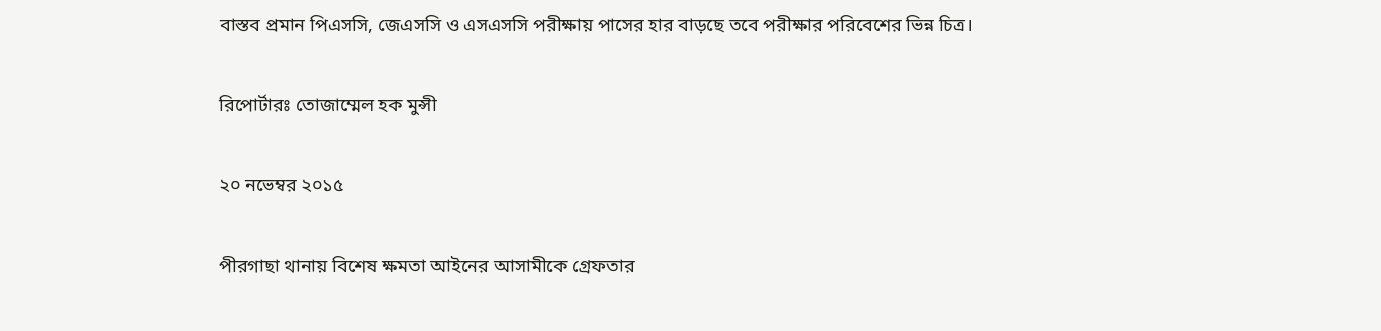বাস্তব প্রমান পিএসসি, জেএসসি ও এসএসসি পরীক্ষায় পাসের হার বাড়ছে তবে পরীক্ষার পরিবেশের ভিন্ন চিত্র।

রিপোর্টারঃ তোজাম্মেল হক মুন্সী

২০ নভেম্বর ২০১৫

পীরগাছা থানায় বিশেষ ক্ষমতা আইনের আসামীকে গ্রেফতার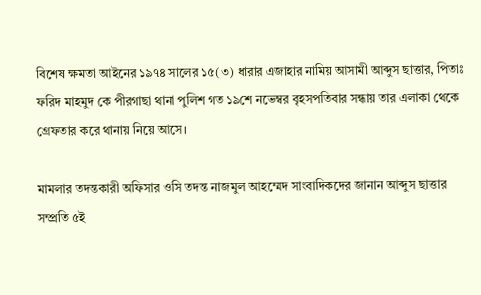বিশেষ ক্ষমতা আইনের ১৯৭৪ সালের ১৫(৩) ধারার এজাহার নামিয় আসামী আব্দুস ছাত্তার, পিতাঃ ফরিদ মাহমুদ কে পীরগাছা থানা পুলিশ গত ১৯শে নভেম্বর বৃহসপতিবার সন্ধায় তার এলাকা থেকে গ্রেফতার করে থানায় নিয়ে আসে।

মামলার তদন্তকারী অফিসার ওসি তদন্ত নাজমুল আহম্মেদ সাংবাদিকদের জানান আব্দুস ছাত্তার সম্প্রতি ৫ই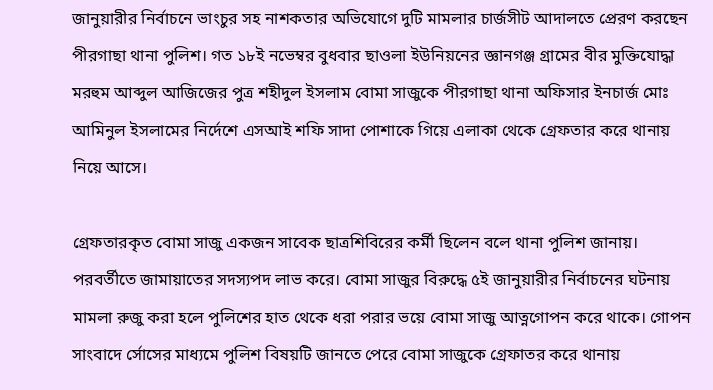জানুয়ারীর নির্বাচনে ভাংচুর সহ নাশকতার অভিযোগে দুটি মামলার চার্জসীট আদালতে প্রেরণ করছেন পীরগাছা থানা পুলিশ। গত ১৮ই নভেম্বর বুধবার ছাওলা ইউনিয়নের জ্ঞানগঞ্জ গ্রামের বীর মুক্তিযোদ্ধা মরহুম আব্দুল আজিজের পুত্র শহীদুল ইসলাম বোমা সাজুকে পীরগাছা থানা অফিসার ইনচার্জ মোঃ আমিনুল ইসলামের নির্দেশে এসআই শফি সাদা পোশাকে গিয়ে এলাকা থেকে গ্রেফতার করে থানায় নিয়ে আসে।

গ্রেফতারকৃত বোমা সাজু একজন সাবেক ছাত্রশিবিরের কর্মী ছিলেন বলে থানা পুলিশ জানায়। পরবর্তীতে জামায়াতের সদস্যপদ লাভ করে। বোমা সাজুর বিরুদ্ধে ৫ই জানুয়ারীর নির্বাচনের ঘটনায় মামলা রুজু করা হলে পুলিশের হাত থেকে ধরা পরার ভয়ে বোমা সাজু আত্নগোপন করে থাকে। গোপন সাংবাদে র্সোসের মাধ্যমে পুলিশ বিষয়টি জানতে পেরে বোমা সাজুকে গ্রেফাতর করে থানায়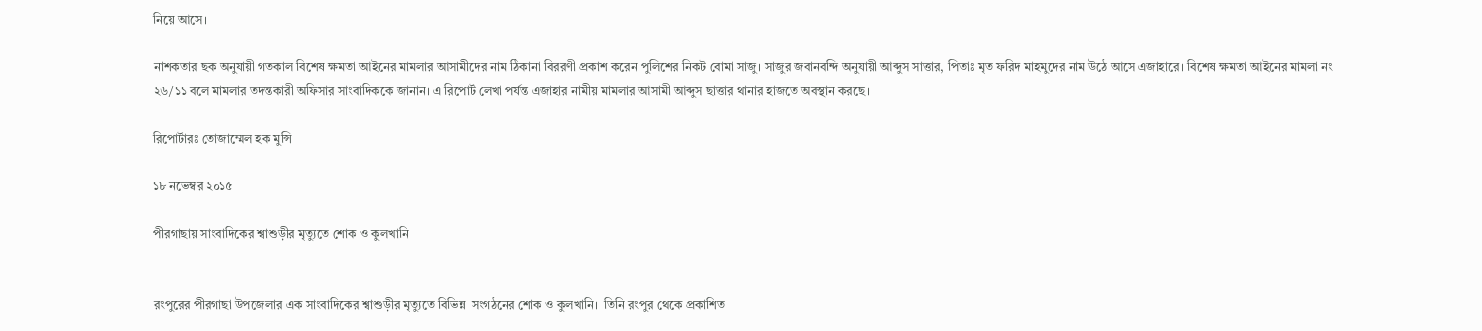নিয়ে আসে।

নাশকতার ছক অনুযায়ী গতকাল বিশেষ ক্ষমতা আইনের মামলার আসামীদের নাম ঠিকানা বিররণী প্রকাশ করেন পুলিশের নিকট বোমা সাজু। সাজুর জবানবন্দি অনুযায়ী আব্দুস সাত্তার, পিতাঃ মৃত ফরিদ মাহমুদের নাম উঠে আসে এজাহারে। বিশেষ ক্ষমতা আইনের মামলা নং ২৬/১১ বলে মামলার তদন্তকারী অফিসার সাংবাদিককে জানান। এ রিপোর্ট লেখা পর্যন্ত এজাহার নামীয় মামলার আসামী আব্দুস ছাত্তার থানার হাজতে অবস্থান করছে।

রিপোর্টারঃ তোজাম্মেল হক মুন্সি

১৮ নভেম্বর ২০১৫

পীরগাছায় সাংবাদিকের শ্বাশুড়ীর মৃত্যুতে শোক ও কুলখানি


রংপুরের পীরগাছা উপজেলার এক সাংবাদিকের শ্বাশুড়ীর মৃত্যুতে বিভিন্ন  সংগঠনের শোক ও কুলখানি।  তিনি রংপুর থেকে প্রকাশিত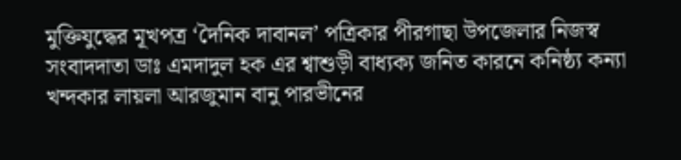মুক্তিযুদ্ধের মূখপত্র ‘দৈনিক দাবানল’ পত্রিকার পীরগাছা উপজেলার নিজস্ব সংবাদদাতা ডাঃ এমদাদুল হক এর শ্বাশুড়ী বাধ্যক্য জনিত কারনে কনিষ্ঠ্য কন্যা খন্দকার লায়লা আরজুমান বানু পারভীনের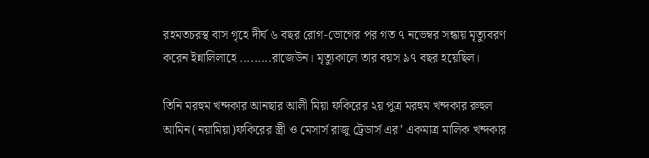রহমতচরস্থ বাস গৃহে দীর্ঘ ৬ বছর রোগ-ভোগের পর গত ৭ নভেম্বর সন্ধায় মৃত্যুবরণ করেন ইন্নালিলাহে .........রাজেউন। মৃত্যুকালে তার বয়স ৯৭ বছর হয়েছিল।

তিনি মরহুম খন্দকার আনছার আলী মিয়া ফকিরের ২য় পুত্র মরহুম খন্দকার রুহুল আমিন(নয়ামিয়া)ফকিরের স্ত্রী ও মেসার্স রাজু ট্রেডার্স এর’ একমাত্র মালিক খন্দকার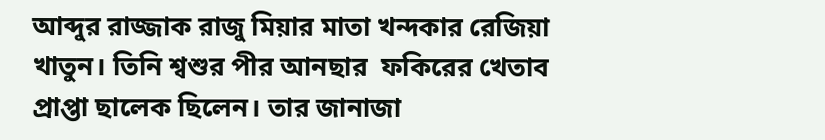আব্দুর রাজ্জাক রাজু মিয়ার মাতা খন্দকার রেজিয়া খাতুন। তিনি শ্বশুর পীর আনছার  ফকিরের খেতাব প্রাপ্তা ছালেক ছিলেন। তার জানাজা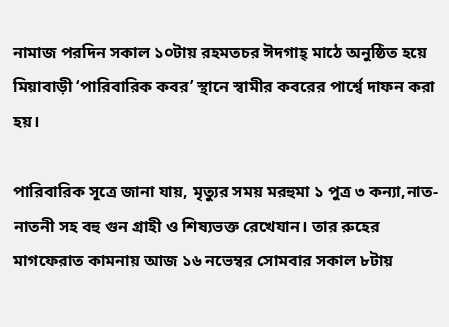নামাজ পরদিন সকাল ১০টায় রহমতচর ঈদগাহ্ মাঠে অনুষ্ঠিত হয়ে মিয়াবাড়ী ‘পারিবারিক কবর’ স্থানে স্বামীর কবরের পার্শ্বে দাফন করা হয়।

পারিবারিক সূত্রে জানা যায়, মৃত্যুর সময় মরহুমা ১ পুত্র ৩ কন্যা,নাত-নাতনী সহ বহু গুন গ্রাহী ও শিষ্যভক্ত রেখেযান। তার রুহের মাগফেরাত কামনায় আজ ১৬ নভেম্বর সোমবার সকাল ৮টায়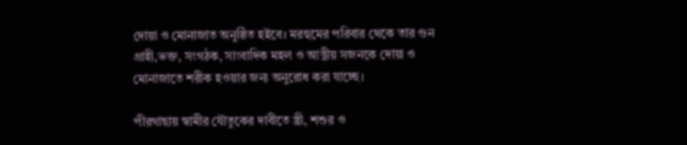দোয়া ও মোনাজাত অনুষ্ঠিত হইবে। মরহুমের পরিবার থেকে তার গুন গ্রাহী,ভক্ত, সংগঠক, সাংবাদিক মহল ও আত্নীয় সজনকে দোয়া ও মোনাজাতে শরীক হওয়ার জন্য অনুরোধ করা যাচ্ছে।

পীরগাছায় স্বামীর যৌতুকের দাবীতে স্ত্রী, শশুর ও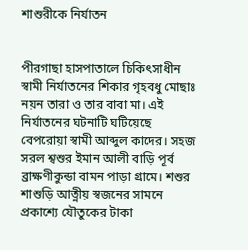শাশুরীকে নির্যাতন


পীরগাছা হাসপাতালে চিকিৎসাধীন  স্বামী নির্যাতনের শিকার গৃহবধু মোছাঃ নয়ন তারা ও তার বাবা মা। এই নির্যাতনের ঘটনাটি ঘটিয়েছে বেপরোয়া স্বামী আব্দুল কাদের। সহজ সরল শ্বশুর ইমান আলী বাড়ি পূর্ব ব্রাক্ষণীকুন্ডা বামন পাড়া গ্রামে। শশুর শাশুড়ি আত্নীয় স্বজনের সামনে প্রকাশ্যে যৌতুকের টাকা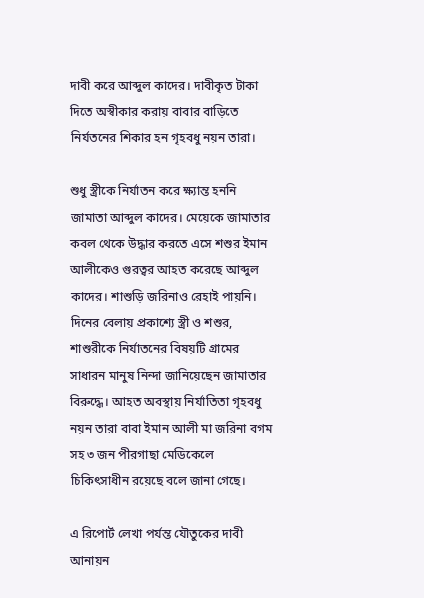দাবী করে আব্দুল কাদের। দাবীকৃত টাকা দিতে অস্বীকার করায় বাবার বাড়িতে নির্যতনের শিকার হন গৃহবধু নয়ন তারা।

শুধু স্ত্রীকে নির্যাতন করে ক্ষ্যান্ত হননি জামাতা আব্দুল কাদের। মেয়েকে জামাতার কবল থেকে উদ্ধার করতে এসে শশুর ইমান আলীকেও গুরত্বর আহত করেছে আব্দুল কাদের। শাশুড়ি জরিনাও রেহাই পায়নি। দিনের বেলায় প্রকাশ্যে স্ত্রী ও শশুর, শাশুরীকে নির্যাতনের বিষয়টি গ্রামের সাধারন মানুষ নিন্দা জানিয়েছেন জামাতার বিরুদ্ধে। আহত অবস্থায় নির্যাতিতা গৃহবধু নয়ন তারা বাবা ইমান আলী মা জরিনা বগম সহ ৩ জন পীরগাছা মেডিকেলে চিকিৎসাধীন রয়েছে বলে জানা গেছে।

এ রিপোর্ট লেখা পর্যন্ত যৌতুকের দাবী আনায়ন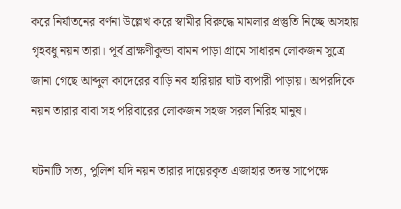করে নির্যাতনের বর্ণনা উল্লেখ করে স্বামীর বিরুদ্ধে মামলার প্রস্তুতি নিচ্ছে অসহায় গৃহবধু নয়ন তারা। পূর্ব ব্রাক্ষণীকুন্ডা বামন পাড়া গ্রামে সাধারন লোকজন সুত্রে জানা গেছে আব্দুল কাদেরের বাড়ি নব হারিয়ার ঘাট ব্যপারী পাড়ায়। অপরদিকে নয়ন তারার বাবা সহ পরিবারের লোকজন সহজ সরল নিরিহ মানুষ।

ঘটনাটি সত্য, পুলিশ যদি নয়ন তারার দায়েরকৃত এজাহার তদন্ত সাপেক্ষে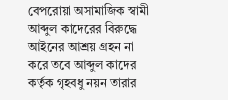বেপরোয়া অসামাজিক স্বামী আব্দুল কাদেরের বিরুদ্ধে আইনের আশ্রয় গ্রহন না করে তবে আব্দুল কাদের কর্তৃক গৃহবধু নয়ন তারার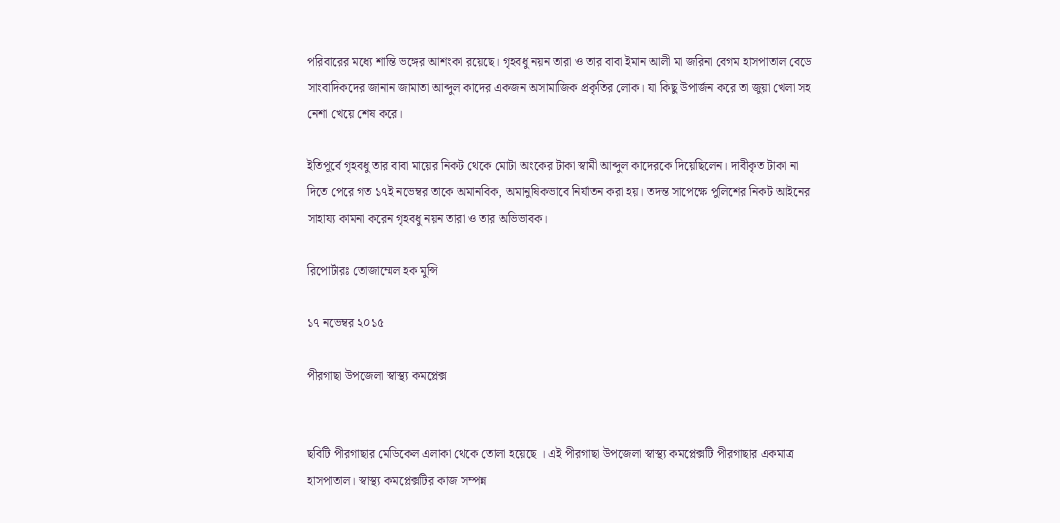পরিবারের মধ্যে শান্তি ভঙ্গের আশংকা রয়েছে। গৃহবধু নয়ন তারা ও তার বাবা ইমান আলী মা জরিনা বেগম হাসপাতাল বেডে সাংবাদিকদের জানান জামাতা আব্দুল কাদের একজন অসামাজিক প্রকৃতির লোক। যা কিছু উপার্জন করে তা জুয়া খেলা সহ নেশা খেয়ে শেষ করে।

ইতিপূর্বে গৃহবধু তার বাবা মায়ের নিকট থেকে মোটা অংকের টাকা স্বামী আব্দুল কাদেরকে দিয়েছিলেন। দাবীকৃত টাকা না দিতে পেরে গত ১৭ই নভেম্বর তাকে অমানবিক, অমানুষিকভাবে নির্যাতন করা হয়। তদন্ত সাপেক্ষে পুলিশের নিকট আইনের সাহায্য কামনা করেন গৃহবধু নয়ন তারা ও তার অভিভাবক।

রিপোর্টারঃ তোজাম্মেল হক মুন্সি

১৭ নভেম্বর ২০১৫

পীরগাছা উপজেলা স্বাস্থ্য কমপ্লেক্স


ছবিটি পীরগাছার মেডিকেল এলাকা থেকে তোলা হয়েছে । এই পীরগাছা উপজেলা স্বাস্থ্য কমপ্লেক্সটি পীরগাছার একমাত্র হাসপাতাল। স্বাস্থ্য কমপ্লেক্সটির কাজ সম্পন্ন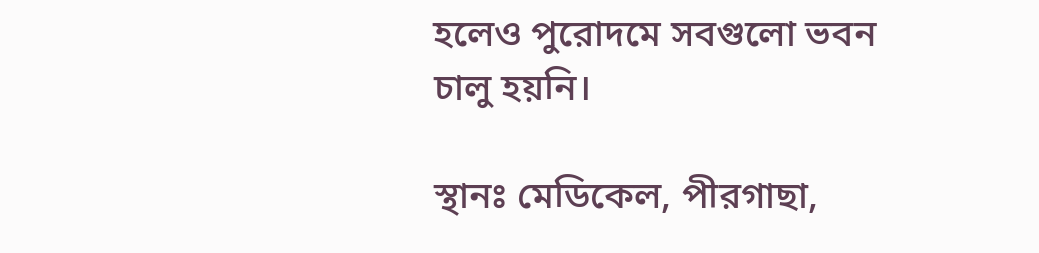হলেও পুরোদমে সবগুলো ভবন চালু হয়নি।

স্থানঃ মেডিকেল, পীরগাছা,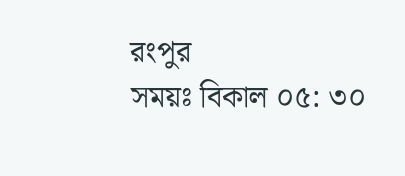রংপুর
সময়ঃ বিকাল ০৫: ৩০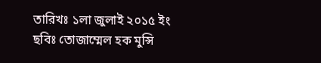তারিখঃ ১লা জুলাই ২০১৫ ইং
ছবিঃ তোজাম্মেল হক মুন্সি